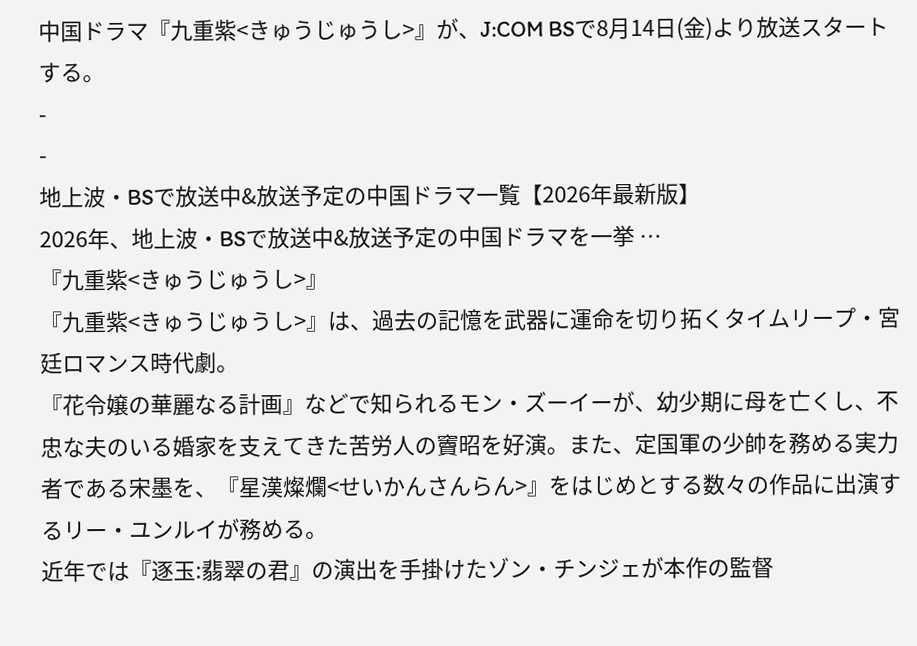中国ドラマ『九重紫<きゅうじゅうし>』が、J:COM BSで8月14日(金)より放送スタートする。
-
-
地上波・BSで放送中&放送予定の中国ドラマ一覧【2026年最新版】
2026年、地上波・BSで放送中&放送予定の中国ドラマを一挙 …
『九重紫<きゅうじゅうし>』
『九重紫<きゅうじゅうし>』は、過去の記憶を武器に運命を切り拓くタイムリープ・宮廷ロマンス時代劇。
『花令嬢の華麗なる計画』などで知られるモン・ズーイーが、幼少期に母を亡くし、不忠な夫のいる婚家を支えてきた苦労人の竇昭を好演。また、定国軍の少帥を務める実力者である宋墨を、『星漢燦爛<せいかんさんらん>』をはじめとする数々の作品に出演するリー・ユンルイが務める。
近年では『逐玉:翡翠の君』の演出を手掛けたゾン・チンジェが本作の監督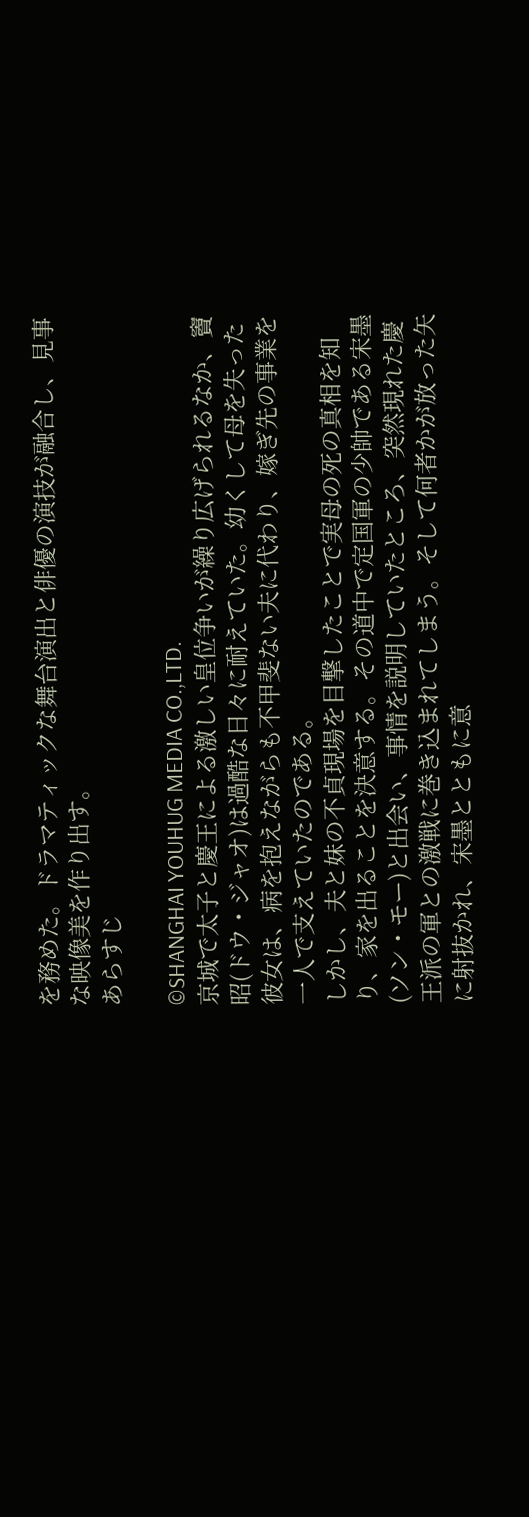を務めた。ドラマティックな舞台演出と俳優の演技が融合し、見事な映像美を作り出す。
あらすじ

©SHANGHAI YOUHUG MEDIA CO.,LTD.
京城で太子と慶王による激しい皇位争いが繰り広げられるなか、竇昭(ドウ・ジャオ)は過酷な日々に耐えていた。幼くして母を失った彼女は、病を抱えながらも不甲斐ない夫に代わり、嫁ぎ先の事業を一人で支えていたのである。
しかし、夫と妹の不貞現場を目撃したことで実母の死の真相を知り、家を出ることを決意する。その道中で定国軍の少帥である宋墨(ソン・モー)と出会い、事情を説明していたところ、突然現れた慶王派の軍との激戦に巻き込まれてしまう。そして何者かが放った矢に射抜かれ、宋墨とともに意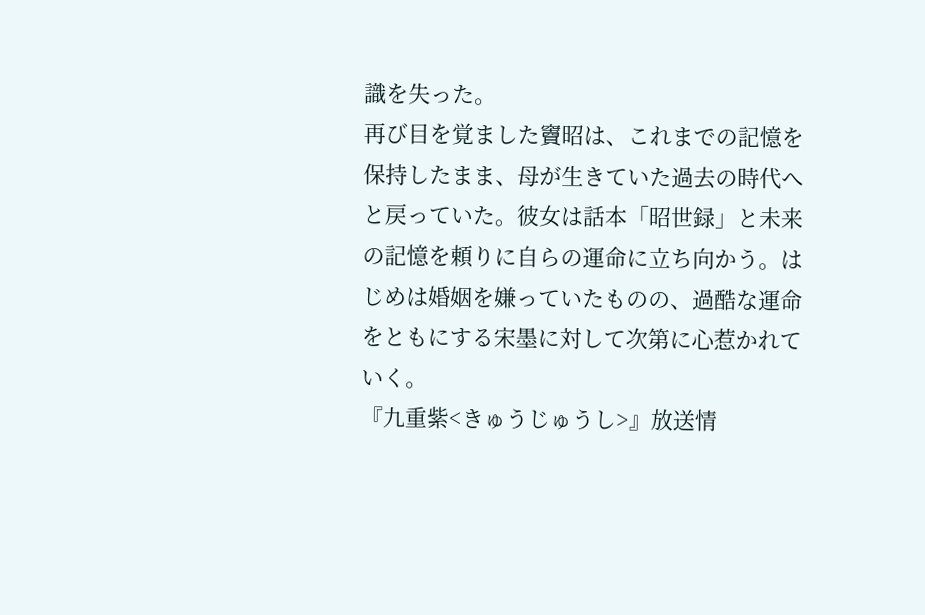識を失った。
再び目を覚ました竇昭は、これまでの記憶を保持したまま、母が生きていた過去の時代へと戻っていた。彼女は話本「昭世録」と未来の記憶を頼りに自らの運命に立ち向かう。はじめは婚姻を嫌っていたものの、過酷な運命をともにする宋墨に対して次第に心惹かれていく。
『九重紫<きゅうじゅうし>』放送情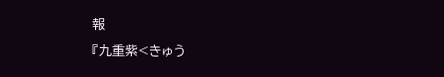報
『九重紫<きゅう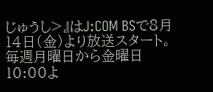じゅうし>』はJ:COM BSで8月14日(金)より放送スタート。毎週月曜日から金曜日10:00よ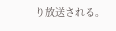り放送される。